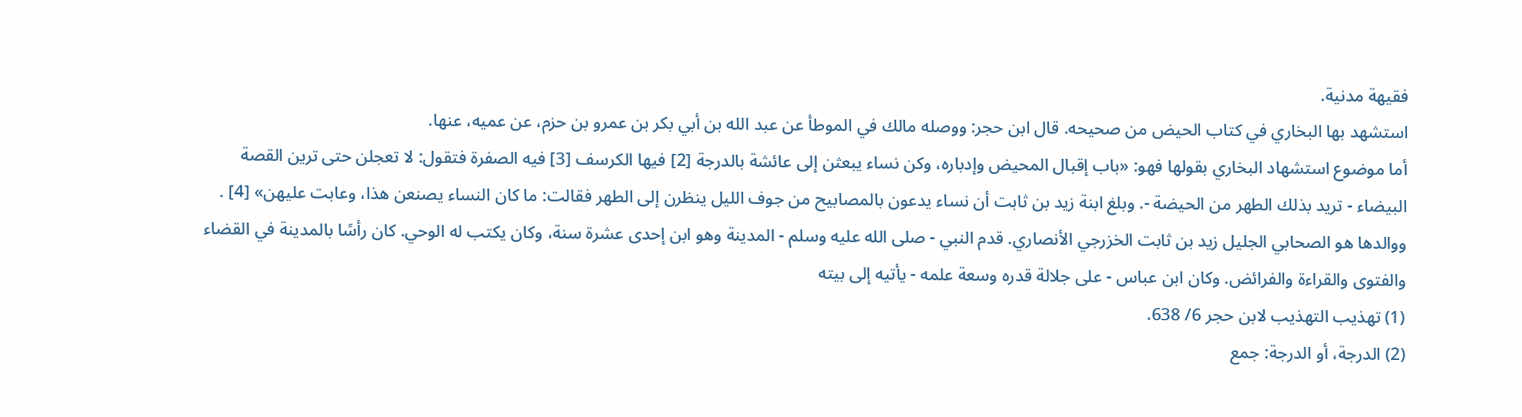فقيهة مدنية.
استشهد بها البخاري في كتاب الحيض من صحيحه. قال ابن حجر: ووصله مالك في الموطأ عن عبد الله بن أبي بكر بن عمرو بن حزم، عن عميه، عنها.
أما موضوع استشهاد البخاري بقولها فهو: «باب إقبال المحيض وإدباره، وكن نساء يبعثن إلى عائشة بالدرجة [2] فيها الكرسف [3] فيه الصفرة فتقول: لا تعجلن حتى ترين القصة البيضاء - تريد بذلك الطهر من الحيضة -. وبلغ ابنة زيد بن ثابت أن نساء يدعون بالمصابيح من جوف الليل ينظرن إلى الطهر فقالت: ما كان النساء يصنعن هذا، وعابت عليهن» [4] .
ووالدها هو الصحابي الجليل زيد بن ثابت الخزرجي الأنصاري. قدم النبي - صلى الله عليه وسلم - المدينة وهو ابن إحدى عشرة سنة، وكان يكتب له الوحي. كان رأسًا بالمدينة في القضاء والفتوى والقراءة والفرائض. وكان ابن عباس - على جلالة قدره وسعة علمه - يأتيه إلى بيته
(1) تهذيب التهذيب لابن حجر 6/ 638.
(2) الدرجة، أو الدرجة: جمع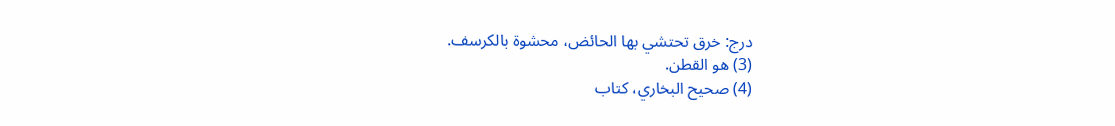درج: خرق تحتشي بها الحائض، محشوة بالكرسف.
(3) هو القطن.
(4) صحيح البخاري، كتاب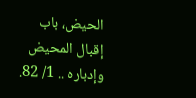الحيض، باب إقبال المحيض وإدباره .. 1/ 82.